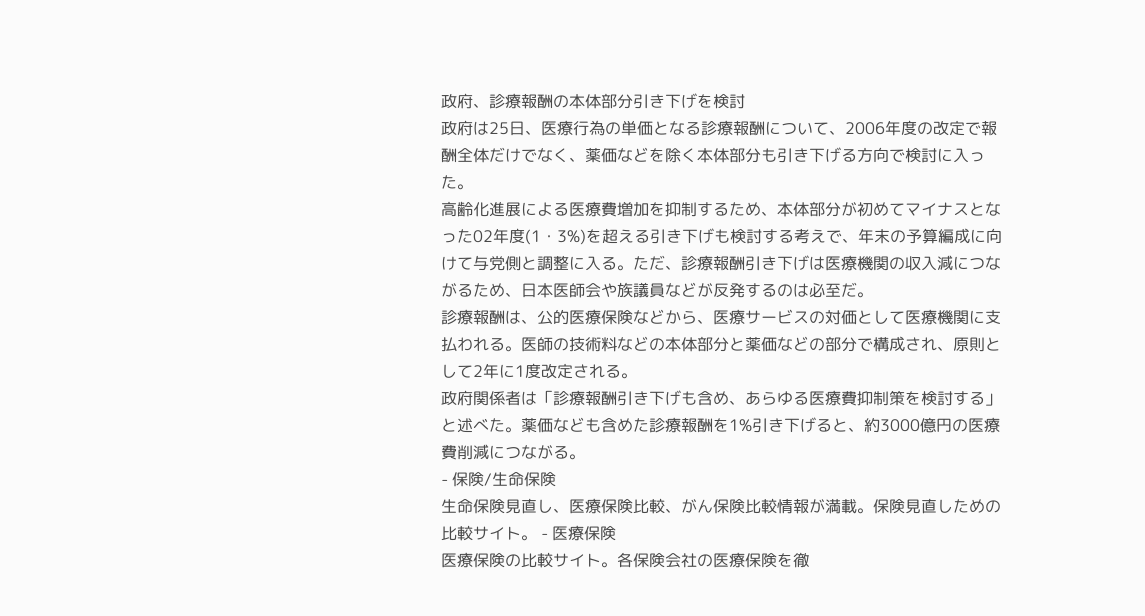政府、診療報酬の本体部分引き下げを検討
政府は25日、医療行為の単価となる診療報酬について、2006年度の改定で報酬全体だけでなく、薬価などを除く本体部分も引き下げる方向で検討に入った。
高齢化進展による医療費増加を抑制するため、本体部分が初めてマイナスとなった02年度(1・3%)を超える引き下げも検討する考えで、年末の予算編成に向けて与党側と調整に入る。ただ、診療報酬引き下げは医療機関の収入減につながるため、日本医師会や族議員などが反発するのは必至だ。
診療報酬は、公的医療保険などから、医療サービスの対価として医療機関に支払われる。医師の技術料などの本体部分と薬価などの部分で構成され、原則として2年に1度改定される。
政府関係者は「診療報酬引き下げも含め、あらゆる医療費抑制策を検討する」と述べた。薬価なども含めた診療報酬を1%引き下げると、約3000億円の医療費削減につながる。
- 保険/生命保険
生命保険見直し、医療保険比較、がん保険比較情報が満載。保険見直しための比較サイト。 - 医療保険
医療保険の比較サイト。各保険会社の医療保険を徹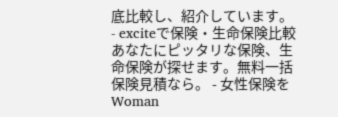底比較し、紹介しています。 - exciteで保険・生命保険比較
あなたにピッタリな保険、生命保険が探せます。無料一括保険見積なら。 - 女性保険をWoman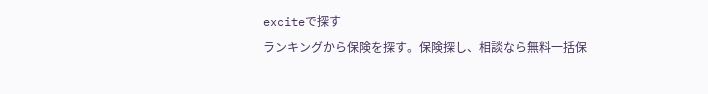exciteで探す
ランキングから保険を探す。保険探し、相談なら無料一括保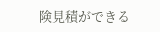険見積ができる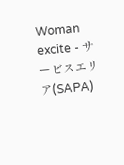Woman excite - サービスエリア(SAPA)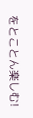をとことん楽しむ!